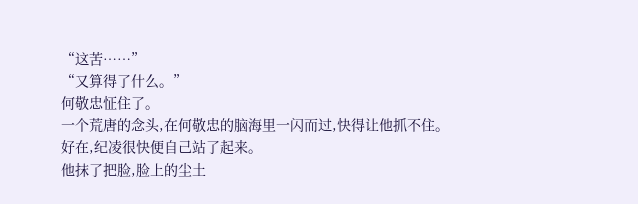“这苦……”
“又算得了什么。”
何敬忠怔住了。
一个荒唐的念头,在何敬忠的脑海里一闪而过,快得让他抓不住。
好在,纪凌很快便自己站了起来。
他抹了把脸,脸上的尘土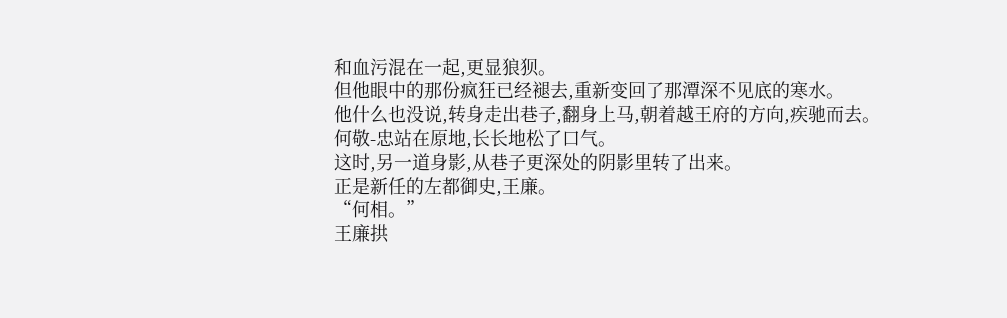和血污混在一起,更显狼狈。
但他眼中的那份疯狂已经褪去,重新变回了那潭深不见底的寒水。
他什么也没说,转身走出巷子,翻身上马,朝着越王府的方向,疾驰而去。
何敬-忠站在原地,长长地松了口气。
这时,另一道身影,从巷子更深处的阴影里转了出来。
正是新任的左都御史,王廉。
“何相。”
王廉拱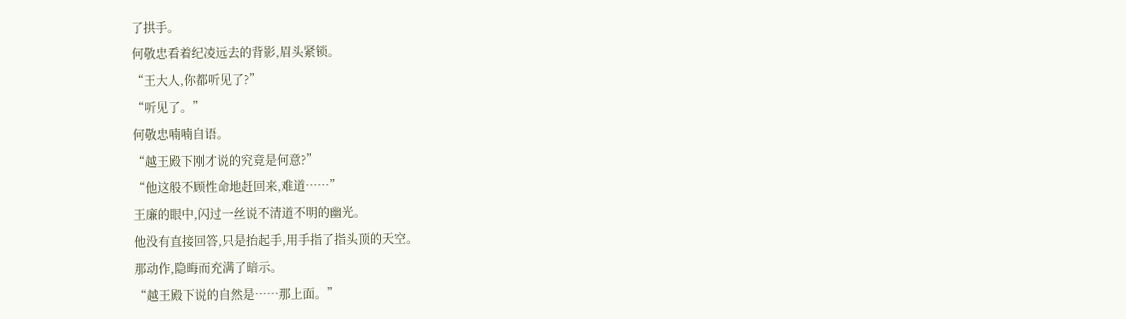了拱手。
何敬忠看着纪凌远去的背影,眉头紧锁。
“王大人,你都听见了?”
“听见了。”
何敬忠喃喃自语。
“越王殿下刚才说的究竟是何意?”
“他这般不顾性命地赶回来,难道……”
王廉的眼中,闪过一丝说不清道不明的幽光。
他没有直接回答,只是抬起手,用手指了指头顶的天空。
那动作,隐晦而充满了暗示。
“越王殿下说的自然是……那上面。”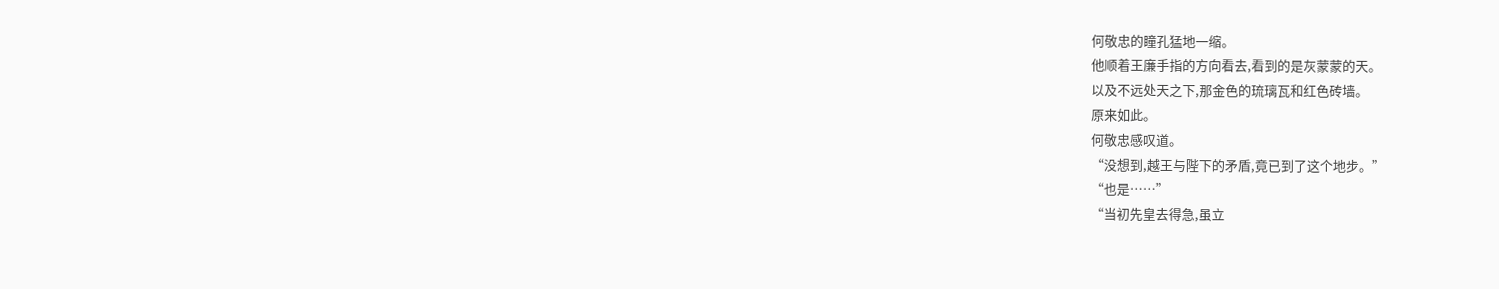何敬忠的瞳孔猛地一缩。
他顺着王廉手指的方向看去,看到的是灰蒙蒙的天。
以及不远处天之下,那金色的琉璃瓦和红色砖墙。
原来如此。
何敬忠感叹道。
“没想到,越王与陛下的矛盾,竟已到了这个地步。”
“也是……”
“当初先皇去得急,虽立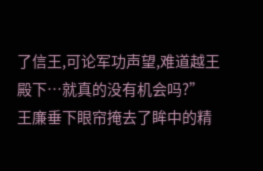了信王,可论军功声望,难道越王殿下…就真的没有机会吗?”
王廉垂下眼帘掩去了眸中的精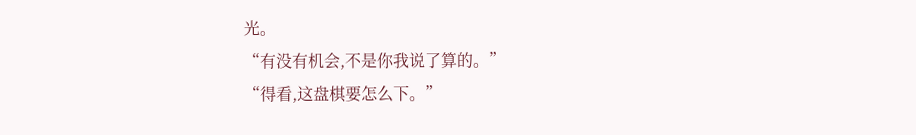光。
“有没有机会,不是你我说了算的。”
“得看,这盘棋要怎么下。”